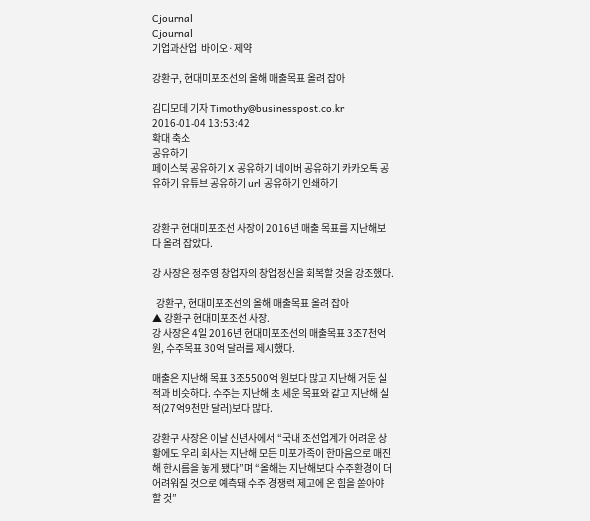Cjournal
Cjournal
기업과산업  바이오·제약

강환구, 현대미포조선의 올해 매출목표 올려 잡아

김디모데 기자 Timothy@businesspost.co.kr 2016-01-04 13:53:42
확대 축소
공유하기
페이스북 공유하기 X 공유하기 네이버 공유하기 카카오톡 공유하기 유튜브 공유하기 url 공유하기 인쇄하기


강환구 현대미포조선 사장이 2016년 매출 목표를 지난해보다 올려 잡았다.

강 사장은 정주영 창업자의 창업정신을 회복할 것을 강조했다.

  강환구, 현대미포조선의 올해 매출목표 올려 잡아
▲ 강환구 현대미포조선 사장.
강 사장은 4일 2016년 현대미포조선의 매출목표 3조7천억 원, 수주목표 30억 달러를 제시했다.

매출은 지난해 목표 3조5500억 원보다 많고 지난해 거둔 실적과 비슷하다. 수주는 지난해 초 세운 목표와 같고 지난해 실적(27억9천만 달러)보다 많다.

강환구 사장은 이날 신년사에서 “국내 조선업계가 어려운 상황에도 우리 회사는 지난해 모든 미포가족이 한마음으로 매진해 한시름을 놓게 됐다”며 “올해는 지난해보다 수주환경이 더 어려워질 것으로 예측돼 수주 경쟁력 제고에 온 힘을 쏟아야 할 것”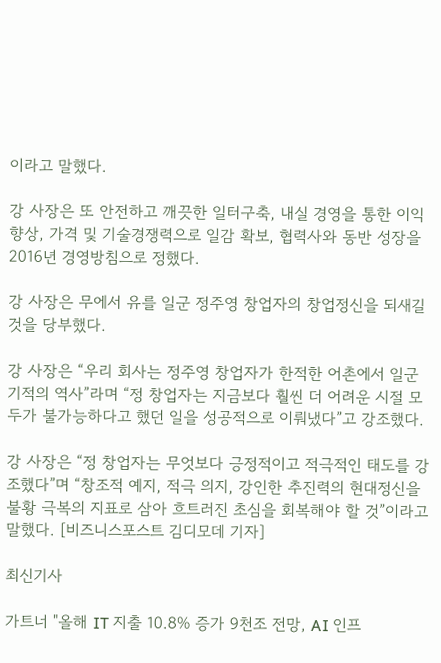이라고 말했다.

강 사장은 또 안전하고 깨끗한 일터구축, 내실 경영을 통한 이익 향상, 가격 및 기술경쟁력으로 일감 확보, 협력사와 동반 성장을 2016년 경영방침으로 정했다.

강 사장은 무에서 유를 일군 정주영 창업자의 창업정신을 되새길 것을 당부했다.

강 사장은 “우리 회사는 정주영 창업자가 한적한 어촌에서 일군 기적의 역사”라며 “정 창업자는 지금보다 훨씬 더 어려운 시절 모두가 불가능하다고 했던 일을 성공적으로 이뤄냈다”고 강조했다.

강 사장은 “정 창업자는 무엇보다 긍정적이고 적극적인 태도를 강조했다”며 “창조적 예지, 적극 의지, 강인한 추진력의 현대정신을 불황 극복의 지표로 삼아 흐트러진 초심을 회복해야 할 것”이라고 말했다. [비즈니스포스트 김디모데 기자]

최신기사

가트너 "올해 IT 지출 10.8% 증가 9천조 전망, AI 인프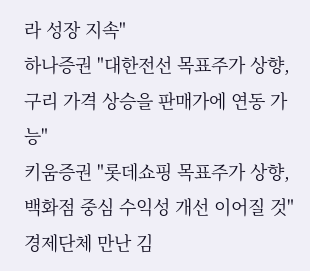라 성장 지속"
하나증권 "대한전선 목표주가 상향, 구리 가격 상승을 판매가에 연동 가능"
키움증권 "롯데쇼핑 목표주가 상향, 백화점 중심 수익성 개선 이어질 것"
경제단체 만난 김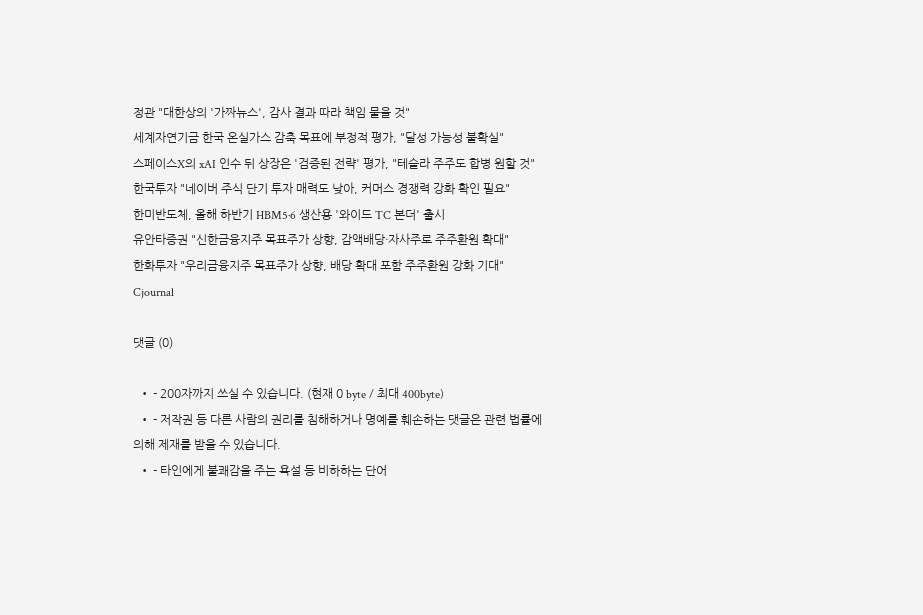정관 "대한상의 '가짜뉴스', 감사 결과 따라 책임 물을 것"
세계자연기금 한국 온실가스 감축 목표에 부정적 평가, "달성 가능성 불확실"
스페이스X의 xAI 인수 뒤 상장은 '검증된 전략' 평가, "테슬라 주주도 합병 원할 것"
한국투자 "네이버 주식 단기 투자 매력도 낮아, 커머스 경쟁력 강화 확인 필요"
한미반도체, 올해 하반기 HBM5·6 생산용 '와이드 TC 본더' 출시
유안타증권 "신한금융지주 목표주가 상향, 감액배당·자사주로 주주환원 확대"
한화투자 "우리금융지주 목표주가 상향, 배당 확대 포함 주주환원 강화 기대"
Cjournal

댓글 (0)

  • - 200자까지 쓰실 수 있습니다. (현재 0 byte / 최대 400byte)
  • - 저작권 등 다른 사람의 권리를 침해하거나 명예를 훼손하는 댓글은 관련 법률에 의해 제재를 받을 수 있습니다.
  • - 타인에게 불쾌감을 주는 욕설 등 비하하는 단어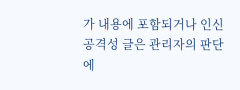가 내용에 포함되거나 인신공격성 글은 관리자의 판단에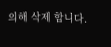의해 삭제 합니다.